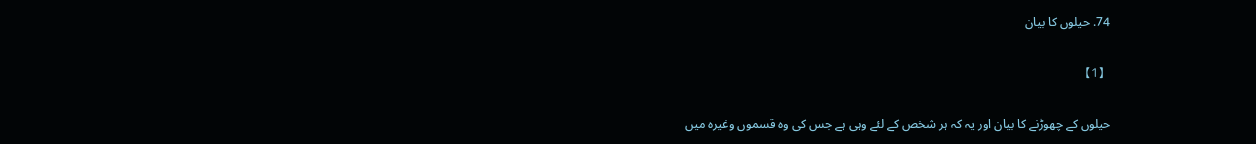74. حیلوں کا بیان

【1】

حیلوں کے چھوڑنے کا بیان اور یہ کہ ہر شخص کے لئے وہی ہے جس کی وہ قسموں وغیرہ میں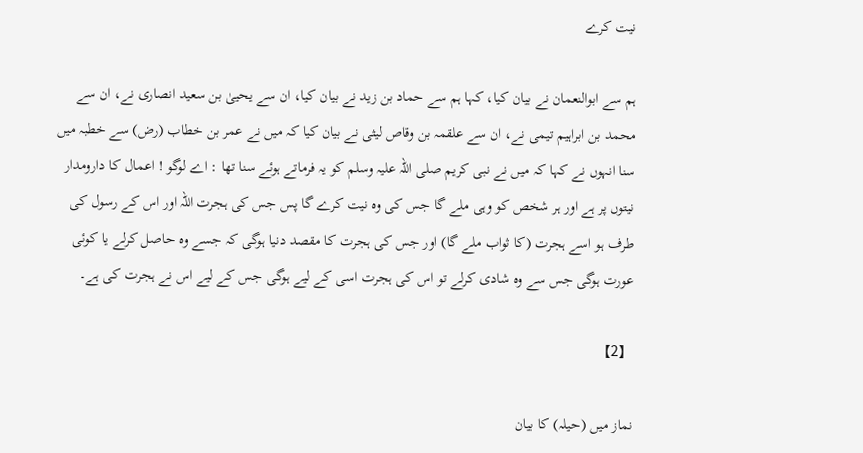نیت کرے

ہم سے ابوالنعمان نے بیان کیا، کہا ہم سے حماد بن زید نے بیان کیا، ان سے یحییٰ بن سعید انصاری نے، ان سے محمد بن ابراہیم تیمی نے، ان سے علقمہ بن وقاص لیثی نے بیان کیا کہ میں نے عمر بن خطاب (رض) سے خطبہ میں سنا انہوں نے کہا کہ میں نے نبی کریم صلی اللہ علیہ وسلم کو یہ فرماتے ہوئے سنا تھا : اے لوگو ! اعمال کا دارومدار نیتوں پر ہے اور ہر شخص کو وہی ملے گا جس کی وہ نیت کرے گا پس جس کی ہجرت اللہ اور اس کے رسول کی طرف ہو اسے ہجرت (کا ثواب ملے گا) اور جس کی ہجرت کا مقصد دنیا ہوگی کہ جسے وہ حاصل کرلے یا کوئی عورت ہوگی جس سے وہ شادی کرلے تو اس کی ہجرت اسی کے لیے ہوگی جس کے لیے اس نے ہجرت کی ہے۔

【2】

نماز میں (حیلہ) کا بیان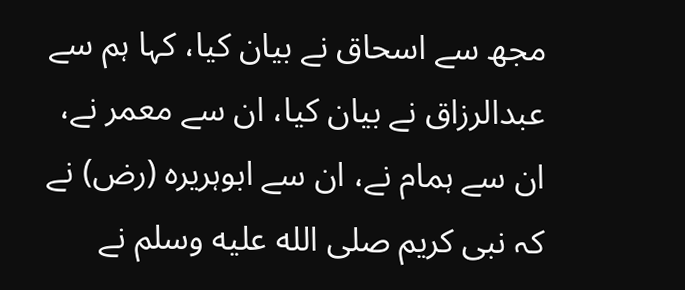مجھ سے اسحاق نے بیان کیا، کہا ہم سے عبدالرزاق نے بیان کیا، ان سے معمر نے، ان سے ہمام نے، ان سے ابوہریرہ (رض) نے کہ نبی کریم صلى الله عليه وسلم نے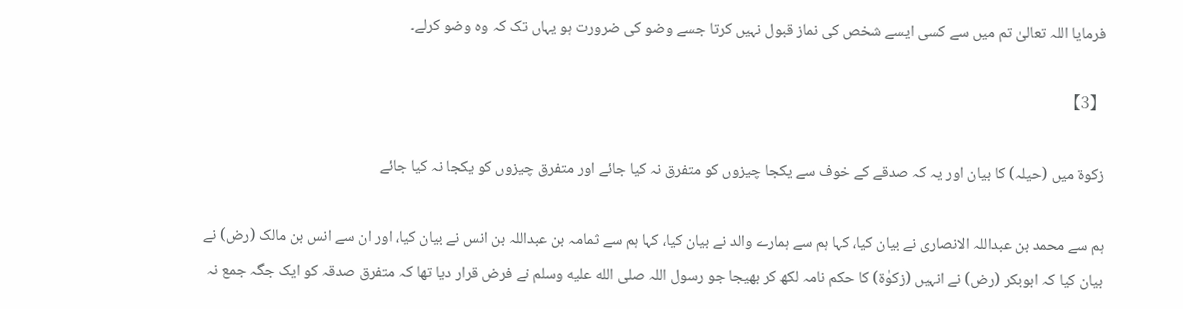فرمایا اللہ تعالیٰ تم میں سے کسی ایسے شخص کی نماز قبول نہیں کرتا جسے وضو کی ضرورت ہو یہاں تک کہ وہ وضو کرلے۔

【3】

زکوۃ میں (حیلہ) کا بیان اور یہ کہ صدقے کے خوف سے یکجا چیزوں کو متفرق نہ کیا جائے اور متفرق چیزوں کو یکجا نہ کیا جائے

ہم سے محمد بن عبداللہ الانصاری نے بیان کیا، کہا ہم سے ہمارے والد نے بیان کیا، کہا ہم سے ثمامہ بن عبداللہ بن انس نے بیان کیا، اور ان سے انس بن مالک (رض) نے بیان کیا کہ ابوبکر (رض) نے انہیں (زکوٰۃ) کا حکم نامہ لکھ کر بھیجا جو رسول اللہ صلى الله عليه وسلم نے فرض قرار دیا تھا کہ متفرق صدقہ کو ایک جگہ جمع نہ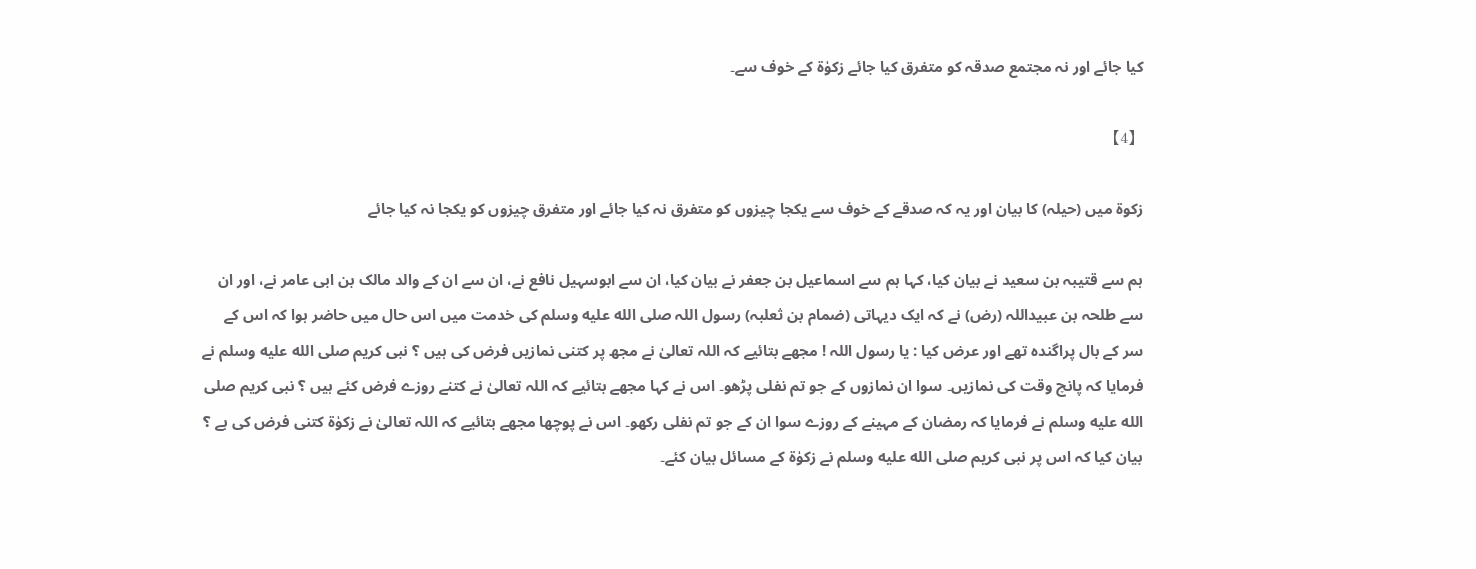کیا جائے اور نہ مجتمع صدقہ کو متفرق کیا جائے زکوٰۃ کے خوف سے۔

【4】

زکوۃ میں (حیلہ) کا بیان اور یہ کہ صدقے کے خوف سے یکجا چیزوں کو متفرق نہ کیا جائے اور متفرق چیزوں کو یکجا نہ کیا جائے

ہم سے قتیبہ بن سعید نے بیان کیا، کہا ہم سے اسماعیل بن جعفر نے بیان کیا، ان سے ابوسہیل نافع نے، ان سے ان کے والد مالک بن ابی عامر نے، اور ان سے طلحہ بن عبیداللہ (رض) نے کہ ایک دیہاتی (ضمام بن ثعلبہ) رسول اللہ صلى الله عليه وسلم کی خدمت میں اس حال میں حاضر ہوا کہ اس کے سر کے بال پراگندہ تھے اور عرض کیا : یا رسول اللہ ! مجھے بتائیے کہ اللہ تعالیٰ نے مجھ پر کتنی نمازیں فرض کی ہیں ؟ نبی کریم صلى الله عليه وسلم نے فرمایا کہ پانچ وقت کی نمازیں۔ سوا ان نمازوں کے جو تم نفلی پڑھو۔ اس نے کہا مجھے بتائیے کہ اللہ تعالیٰ نے کتنے روزے فرض کئے ہیں ؟ نبی کریم صلى الله عليه وسلم نے فرمایا کہ رمضان کے مہینے کے روزے سوا ان کے جو تم نفلی رکھو۔ اس نے پوچھا مجھے بتائیے کہ اللہ تعالیٰ نے زکوٰۃ کتنی فرض کی ہے ؟ بیان کیا کہ اس پر نبی کریم صلى الله عليه وسلم نے زکوٰۃ کے مسائل بیان کئے۔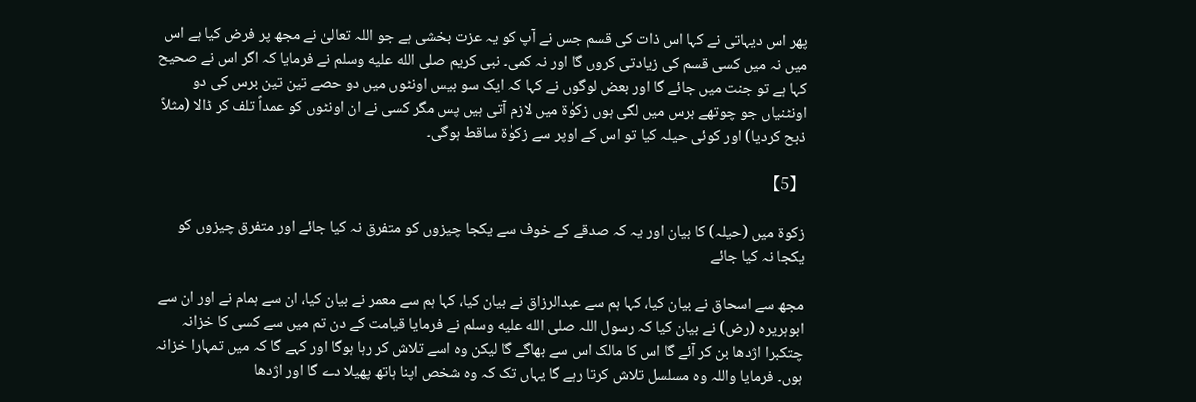پھر اس دیہاتی نے کہا اس ذات کی قسم جس نے آپ کو یہ عزت بخشی ہے جو اللہ تعالیٰ نے مجھ پر فرض کیا ہے اس میں نہ میں کسی قسم کی زیادتی کروں گا اور نہ کمی۔ نبی کریم صلى الله عليه وسلم نے فرمایا کہ اگر اس نے صحیح کہا ہے تو جنت میں جائے گا اور بعض لوگوں نے کہا کہ ایک سو بیس اونٹوں میں دو حصے تین تین برس کی دو اونٹنیاں جو چوتھے برس میں لگی ہوں زکوٰۃ میں لازم آتی ہیں پس مگر کسی نے ان اونٹوں کو عمداً تلف کر ڈالا (مثلاً ذبح کردیا) اور کوئی حیلہ کیا تو اس کے اوپر سے زکوٰۃ ساقط ہوگی۔

【5】

زکوۃ میں (حیلہ) کا بیان اور یہ کہ صدقے کے خوف سے یکجا چیزوں کو متفرق نہ کیا جائے اور متفرق چیزوں کو یکجا نہ کیا جائے

مجھ سے اسحاق نے بیان کیا، کہا ہم سے عبدالرزاق نے بیان کیا، کہا ہم سے معمر نے بیان کیا، ان سے ہمام نے اور ان سے ابوہریرہ (رض) نے بیان کیا کہ رسول اللہ صلى الله عليه وسلم نے فرمایا قیامت کے دن تم میں سے کسی کا خزانہ چتکبرا اژدھا بن کر آئے گا اس کا مالک اس سے بھاگے گا لیکن وہ اسے تلاش کر رہا ہوگا اور کہے گا کہ میں تمہارا خزانہ ہوں۔ فرمایا واللہ وہ مسلسل تلاش کرتا رہے گا یہاں تک کہ وہ شخص اپنا ہاتھ پھیلا دے گا اور اژدھا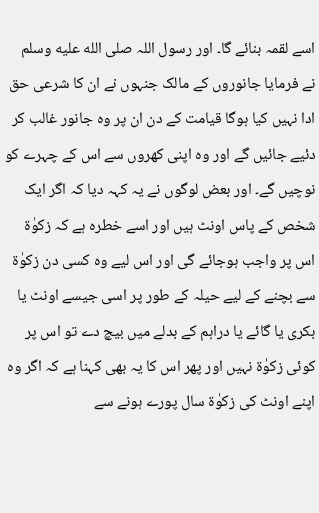اسے لقمہ بنائے گا۔ اور رسول اللہ صلى الله عليه وسلم نے فرمایا جانوروں کے مالک جنہوں نے ان کا شرعی حق ادا نہیں کیا ہوگا قیامت کے دن ان پر وہ جانور غالب کر دئیے جائیں گے اور وہ اپنی کھروں سے اس کے چہرے کو نوچیں گے۔ اور بعض لوگوں نے یہ کہہ دیا کہ اگر ایک شخص کے پاس اونٹ ہیں اور اسے خطرہ ہے کہ زکوٰۃ اس پر واجب ہوجائے گی اور اس لیے وہ کسی دن زکوٰۃ سے بچنے کے لیے حیلہ کے طور پر اسی جیسے اونٹ یا بکری یا گائے یا دراہم کے بدلے میں بیچ دے تو اس پر کوئی زکوٰۃ نہیں اور پھر اس کا یہ بھی کہنا ہے کہ اگر وہ اپنے اونٹ کی زکوٰۃ سال پورے ہونے سے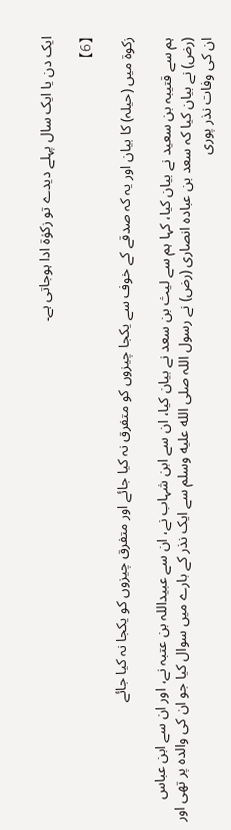ایک دن یا ایک سال پہلے دیدے تو زکوٰۃ ادا ہوجاتی ہے۔

【6】

زکوۃ میں (حیلہ) کا بیان اور یہ کہ صدقے کے خوف سے یکجا چیزوں کو متفرق نہ کیا جائے اور متفرق چیزوں کو یکجا نہ کیا جائے

ہم سے قتیبہ بن سعید نے بیان کیا، کہا ہم سے لیث بن سعد نے بیان کیا، ان سے ابن شہاب نے، ان سے عبیداللہ بن عتبہ نے، اور ان سے ابن عباس (رض) نے بیان کیا کہ سعد بن عبادہ انصاری (رض) نے رسول اللہ صلى الله عليه وسلم سے ایک نذر کے بارے میں سوال کیا جو ان کی والدہ پر تھی اور ان کی وفات نذر پوری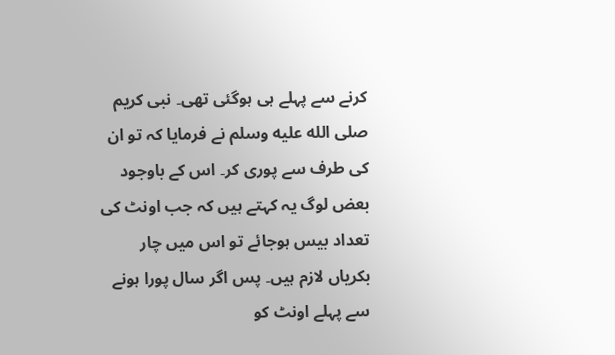کرنے سے پہلے ہی ہوگئی تھی۔ نبی کریم صلى الله عليه وسلم نے فرمایا کہ تو ان کی طرف سے پوری کر۔ اس کے باوجود بعض لوگ یہ کہتے ہیں کہ جب اونٹ کی تعداد بیس ہوجائے تو اس میں چار بکریاں لازم ہیں۔ پس اگر سال پورا ہونے سے پہلے اونٹ کو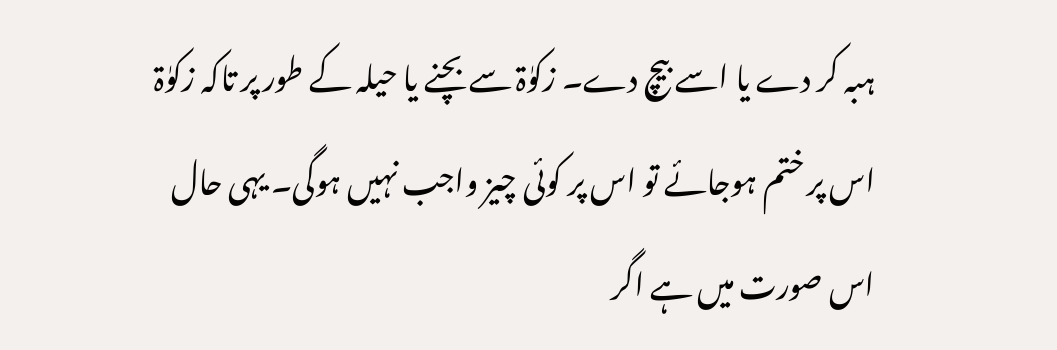ہبہ کر دے یا اسے بیچ دے۔ زکوٰۃ سے بچنے یا حیلہ کے طور پر تاکہ زکوٰۃ اس پر ختم ہوجائے تو اس پر کوئی چیز واجب نہیں ہوگی۔ یہی حال اس صورت میں ہے اگر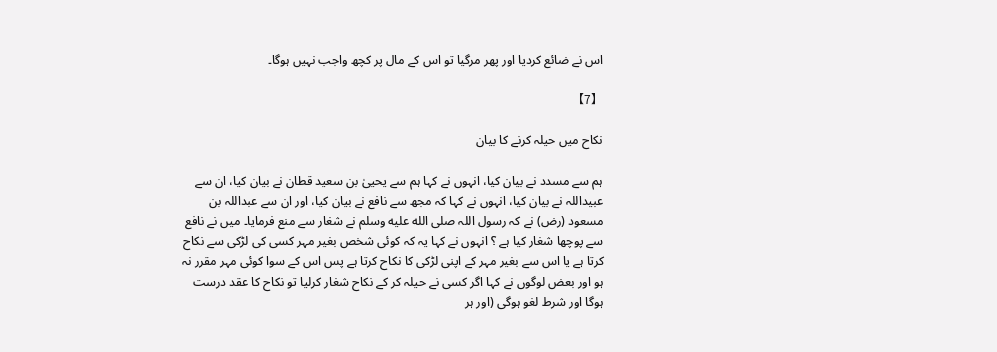اس نے ضائع کردیا اور پھر مرگیا تو اس کے مال پر کچھ واجب نہیں ہوگا۔

【7】

نکاح میں حیلہ کرنے کا بیان

ہم سے مسدد نے بیان کیا، انہوں نے کہا ہم سے یحییٰ بن سعید قطان نے بیان کیا، ان سے عبیداللہ نے بیان کیا، انہوں نے کہا کہ مجھ سے نافع نے بیان کیا، اور ان سے عبداللہ بن مسعود (رض) نے کہ رسول اللہ صلى الله عليه وسلم نے شغار سے منع فرمایا۔ میں نے نافع سے پوچھا شغار کیا ہے ؟ انہوں نے کہا یہ کہ کوئی شخص بغیر مہر کسی کی لڑکی سے نکاح کرتا ہے یا اس سے بغیر مہر کے اپنی لڑکی کا نکاح کرتا ہے پس اس کے سوا کوئی مہر مقرر نہ ہو اور بعض لوگوں نے کہا اگر کسی نے حیلہ کر کے نکاح شغار کرلیا تو نکاح کا عقد درست ہوگا اور شرط لغو ہوگی (اور ہر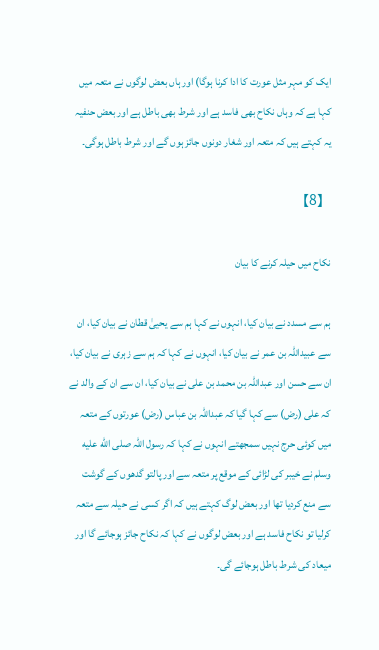ایک کو مہر مثل عورت کا ادا کرنا ہوگا) اور ہاں بعض لوگوں نے متعہ میں کہا ہے کہ وہاں نکاح بھی فاسد ہے اور شرط بھی باطل ہے اور بعض حنفیہ یہ کہتے ہیں کہ متعہ اور شغار دونوں جائز ہوں گے اور شرط باطل ہوگی۔

【8】

نکاح میں حیلہ کرنے کا بیان

ہم سے مسدد نے بیان کیا، انہوں نے کہا ہم سے یحییٰ قطان نے بیان کیا، ان سے عبیداللہ بن عمر نے بیان کیا، انہوں نے کہا کہ ہم سے زہری نے بیان کیا، ان سے حسن اور عبداللہ بن محمد بن علی نے بیان کیا، ان سے ان کے والد نے کہ علی (رض) سے کہا گیا کہ عبداللہ بن عباس (رض) عورتوں کے متعہ میں کوئی حرج نہیں سمجھتے انہوں نے کہا کہ رسول اللہ صلى الله عليه وسلم نے خیبر کی لڑائی کے موقع پر متعہ سے اور پالتو گدھوں کے گوشت سے منع کردیا تھا اور بعض لوگ کہتے ہیں کہ اگر کسی نے حیلہ سے متعہ کرلیا تو نکاح فاسد ہے اور بعض لوگوں نے کہا کہ نکاح جائز ہوجائے گا اور میعاد کی شرط باطل ہوجائے گی۔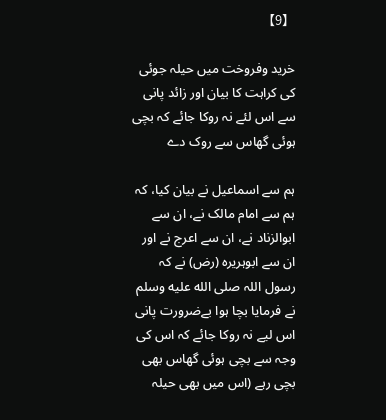【9】

خرید وفروخت میں حیلہ جوئی کی کراہت کا بیان اور زائد پانی سے اس لئے نہ روکا جائے کہ بچی ہوئی گھاس سے روک دے

ہم سے اسماعیل نے بیان کیا، کہ ہم سے امام مالک نے، ان سے ابوالزناد نے، ان سے اعرج نے اور ان سے ابوہریرہ (رض) نے کہ رسول اللہ صلى الله عليه وسلم نے فرمایا بچا ہوا بےضرورت پانی اس لیے نہ روکا جائے کہ اس کی وجہ سے بچی ہوئی گھاس بھی بچی رہے (اس میں بھی حیلہ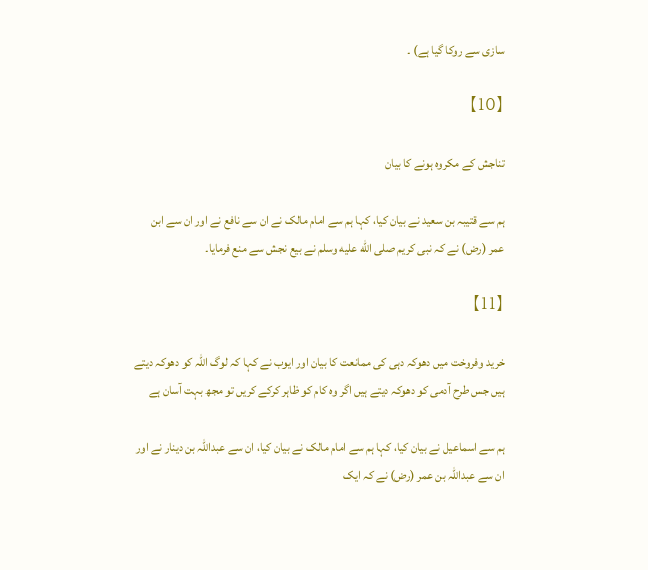سازی سے روکا گیا ہے) ۔

【10】

تناجش کے مکروہ ہونے کا بیان

ہم سے قتیبہ بن سعید نے بیان کیا، کہا ہم سے امام مالک نے ان سے نافع نے اور ان سے ابن عمر (رض) نے کہ نبی کریم صلى الله عليه وسلم نے بیع نجش سے منع فرمایا۔

【11】

خرید وفروخت میں دھوکہ دہی کی ممانعت کا بیان اور ایوب نے کہا کہ لوگ اللہ کو دھوکہ دیتے ہیں جس طرح آدمی کو دھوکہ دیتے ہیں اگر وہ کام کو ظاہر کرکے کریں تو مجھ بہت آسان ہے

ہم سے اسماعیل نے بیان کیا، کہا ہم سے امام مالک نے بیان کیا، ان سے عبداللہ بن دینار نے اور ان سے عبداللہ بن عمر (رض) نے کہ ایک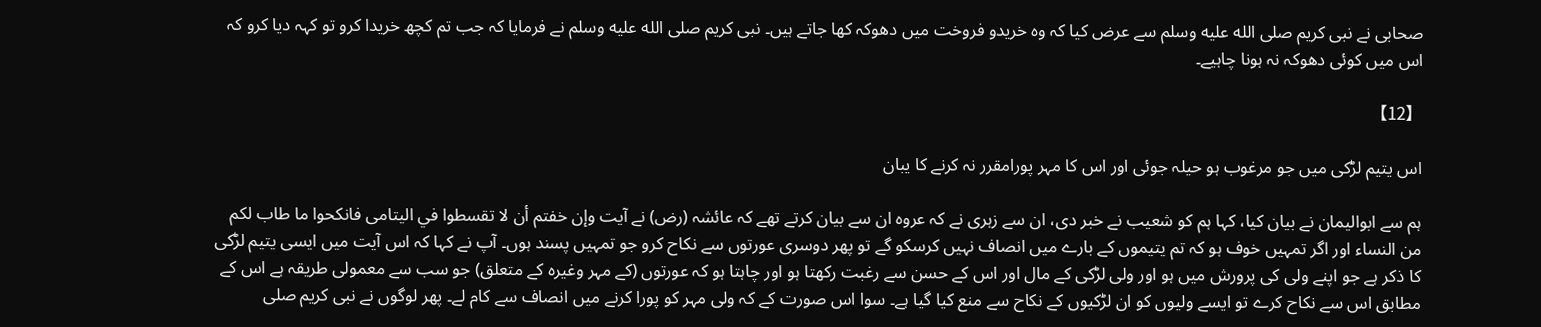صحابی نے نبی کریم صلى الله عليه وسلم سے عرض کیا کہ وہ خریدو فروخت میں دھوکہ کھا جاتے ہیں۔ نبی کریم صلى الله عليه وسلم نے فرمایا کہ جب تم کچھ خریدا کرو تو کہہ دیا کرو کہ اس میں کوئی دھوکہ نہ ہونا چاہیے۔

【12】

اس یتیم لڑکی میں جو مرغوب ہو حیلہ جوئی اور اس کا مہر پورامقرر نہ کرنے کا یبان

ہم سے ابوالیمان نے بیان کیا، کہا ہم کو شعیب نے خبر دی، ان سے زہری نے کہ عروہ ان سے بیان کرتے تھے کہ عائشہ (رض) نے آیت وإن خفتم أن لا تقسطوا في اليتامى فانکحوا ما طاب لکم من النساء اور اگر تمہیں خوف ہو کہ تم یتیموں کے بارے میں انصاف نہیں کرسکو گے تو پھر دوسری عورتوں سے نکاح کرو جو تمہیں پسند ہوں۔ آپ نے کہا کہ اس آیت میں ایسی یتیم لڑکی کا ذکر ہے جو اپنے ولی کی پرورش میں ہو اور ولی لڑکی کے مال اور اس کے حسن سے رغبت رکھتا ہو اور چاہتا ہو کہ عورتوں (کے مہر وغیرہ کے متعلق) جو سب سے معمولی طریقہ ہے اس کے مطابق اس سے نکاح کرے تو ایسے ولیوں کو ان لڑکیوں کے نکاح سے منع کیا گیا ہے۔ سوا اس صورت کے کہ ولی مہر کو پورا کرنے میں انصاف سے کام لے۔ پھر لوگوں نے نبی کریم صلى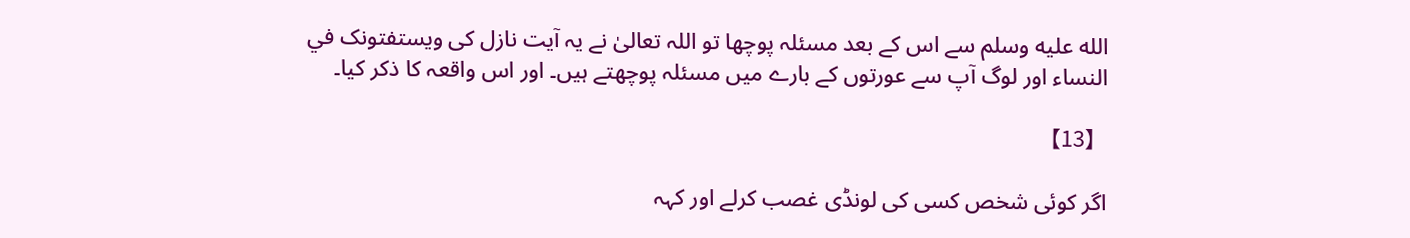الله عليه وسلم سے اس کے بعد مسئلہ پوچھا تو اللہ تعالیٰ نے یہ آیت نازل کی ويستفتونک في النساء اور لوگ آپ سے عورتوں کے بارے میں مسئلہ پوچھتے ہیں۔ اور اس واقعہ کا ذکر کیا۔

【13】

اگر کوئی شخص کسی کی لونڈی غصب کرلے اور کہہ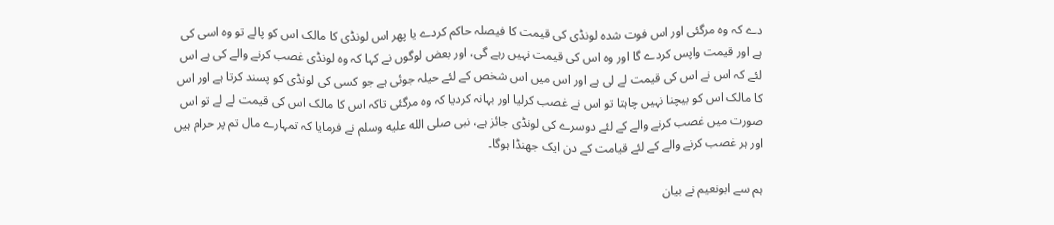دے کہ وہ مرگئی اور اس فوت شدہ لونڈی کی قیمت کا فیصلہ حاکم کردے یا پھر اس لونڈی کا مالک اس کو پالے تو وہ اسی کی ہے اور قیمت واپس کردے گا اور وہ اس کی قیمت نہیں رہے گی، اور بعض لوگوں نے کہا کہ وہ لونڈی غصب کرنے والے کی ہے اس لئے کہ اس نے اس کی قیمت لے لی ہے اور اس میں اس شخص کے لئے حیلہ جوئی ہے جو کسی کی لونڈی کو پسند کرتا ہے اور اس کا مالک اس کو بیچنا نہیں چاہتا تو اس نے غصب کرلیا اور بہانہ کردیا کہ وہ مرگئی تاکہ اس کا مالک اس کی قیمت لے لے تو اس صورت میں غصب کرنے والے کے لئے دوسرے کی لونڈی جائز ہے، نبی صلى الله عليه وسلم نے فرمایا کہ تمہارے مال تم پر حرام ہیں اور ہر غصب کرنے والے کے لئے قیامت کے دن ایک جھنڈا ہوگا۔

ہم سے ابونعیم نے بیان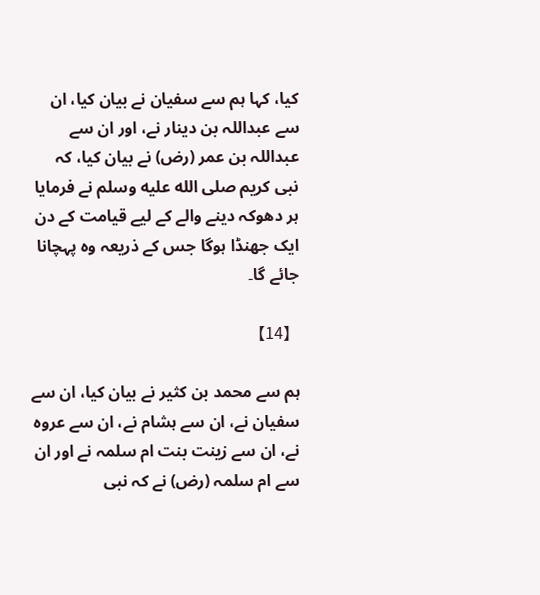کیا، کہا ہم سے سفیان نے بیان کیا، ان سے عبداللہ بن دینار نے، اور ان سے عبداللہ بن عمر (رض) نے بیان کیا، کہ نبی کریم صلى الله عليه وسلم نے فرمایا ہر دھوکہ دینے والے کے لیے قیامت کے دن ایک جھنڈا ہوگا جس کے ذریعہ وہ پہچانا جائے گا۔

【14】

ہم سے محمد بن کثیر نے بیان کیا، ان سے سفیان نے، ان سے ہشام نے، ان سے عروہ نے، ان سے زینت بنت ام سلمہ نے اور ان سے ام سلمہ (رض) نے کہ نبی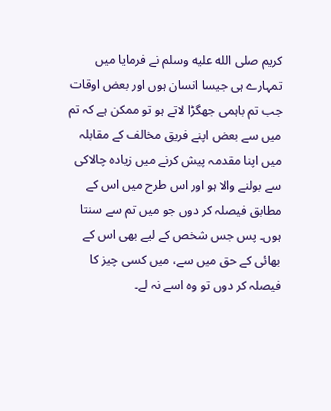کریم صلى الله عليه وسلم نے فرمایا میں تمہارے ہی جیسا انسان ہوں اور بعض اوقات جب تم باہمی جھگڑا لاتے ہو تو ممکن ہے کہ تم میں سے بعض اپنے فریق مخالف کے مقابلہ میں اپنا مقدمہ پیش کرنے میں زیادہ چالاکی سے بولنے والا ہو اور اس طرح میں اس کے مطابق فیصلہ کر دوں جو میں تم سے سنتا ہوں۔ پس جس شخص کے لیے بھی اس کے بھائی کے حق میں سے، میں کسی چیز کا فیصلہ کر دوں تو وہ اسے نہ لے۔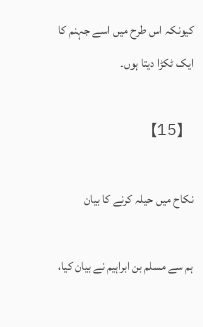کیونکہ اس طرح میں اسے جہنم کا ایک ٹکڑا دیتا ہوں۔

【15】

نکاح میں حیلہ کرنے کا بیان

ہم سے مسلم بن ابراہیم نے بیان کیا،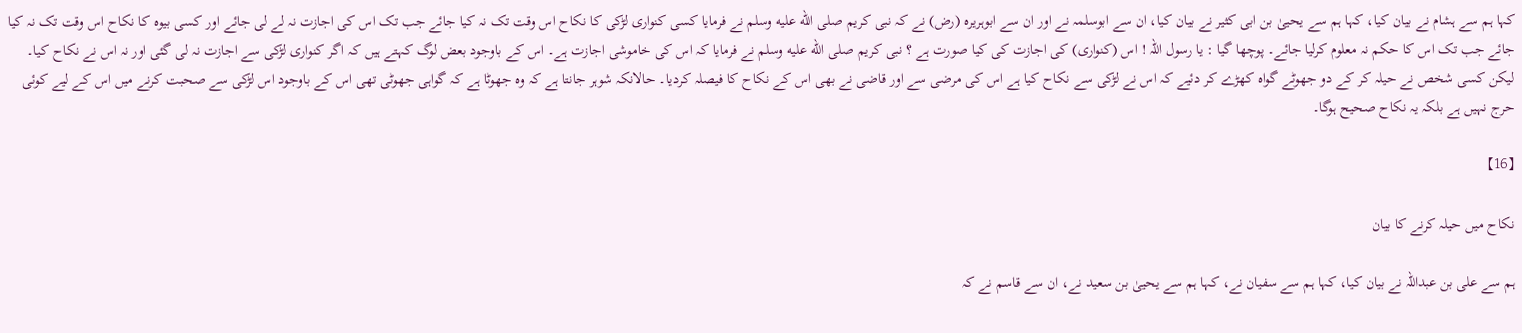کہا ہم سے ہشام نے بیان کیا، کہا ہم سے یحییٰ بن ابی کثیر نے بیان کیا، ان سے ابوسلمہ نے اور ان سے ابوہریرہ (رض) نے کہ نبی کریم صلى الله عليه وسلم نے فرمایا کسی کنواری لڑکی کا نکاح اس وقت تک نہ کیا جائے جب تک اس کی اجازت نہ لے لی جائے اور کسی بیوہ کا نکاح اس وقت تک نہ کیا جائے جب تک اس کا حکم نہ معلوم کرلیا جائے۔ پوچھا گیا : یا رسول اللہ ! اس (کنواری) کی اجازت کی کیا صورت ہے ؟ نبی کریم صلى الله عليه وسلم نے فرمایا کہ اس کی خاموشی اجازت ہے۔ اس کے باوجود بعض لوگ کہتے ہیں کہ اگر کنواری لڑکی سے اجازت نہ لی گئی اور نہ اس نے نکاح کیا۔ لیکن کسی شخص نے حیلہ کر کے دو جھوٹے گواہ کھڑے کر دئیے کہ اس نے لڑکی سے نکاح کیا ہے اس کی مرضی سے اور قاضی نے بھی اس کے نکاح کا فیصلہ کردیا۔ حالانکہ شوہر جانتا ہے کہ وہ جھوٹا ہے کہ گواہی جھوٹی تھی اس کے باوجود اس لڑکی سے صحبت کرنے میں اس کے لیے کوئی حرج نہیں ہے بلکہ یہ نکاح صحیح ہوگا۔

【16】

نکاح میں حیلہ کرنے کا بیان

ہم سے علی بن عبداللہ نے بیان کیا، کہا ہم سے سفیان نے، کہا ہم سے یحییٰ بن سعید نے، ان سے قاسم نے کہ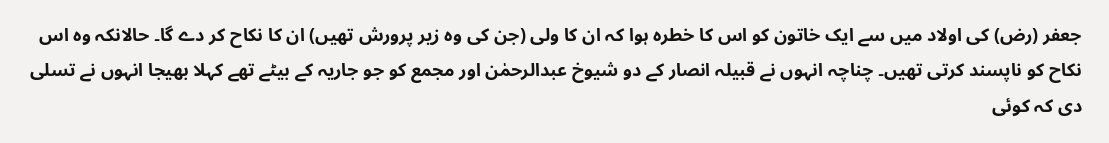جعفر (رض) کی اولاد میں سے ایک خاتون کو اس کا خطرہ ہوا کہ ان کا ولی (جن کی وہ زیر پرورش تھیں) ان کا نکاح کر دے گا۔ حالانکہ وہ اس نکاح کو ناپسند کرتی تھیں۔ چناچہ انہوں نے قبیلہ انصار کے دو شیوخ عبدالرحمٰن اور مجمع کو جو جاریہ کے بیٹے تھے کہلا بھیجا انہوں نے تسلی دی کہ کوئی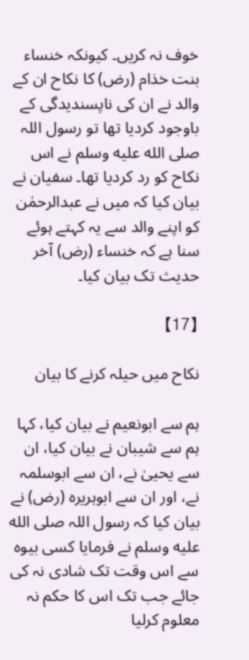خوف نہ کریں۔ کیونکہ خنساء بنت خذام (رض) کا نکاح ان کے والد نے ان کی ناپسندیدگی کے باوجود کردیا تھا تو رسول اللہ صلى الله عليه وسلم نے اس نکاح کو رد کردیا تھا۔ سفیان نے بیان کیا کہ میں نے عبدالرحمٰن کو اپنے والد سے یہ کہتے ہوئے سنا ہے کہ خنساء (رض) آخر حدیث تک بیان کیا۔

【17】

نکاح میں حیلہ کرنے کا بیان

ہم سے ابونعیم نے بیان کیا، کہا ہم سے شیبان نے بیان کیا، ان سے یحییٰ نے، ان سے ابوسلمہ نے، اور ان سے ابوہریرہ (رض) نے بیان کیا کہ رسول اللہ صلى الله عليه وسلم نے فرمایا کسی بیوہ سے اس وقت تک شادی نہ کی جائے جب تک اس کا حکم نہ معلوم کرلیا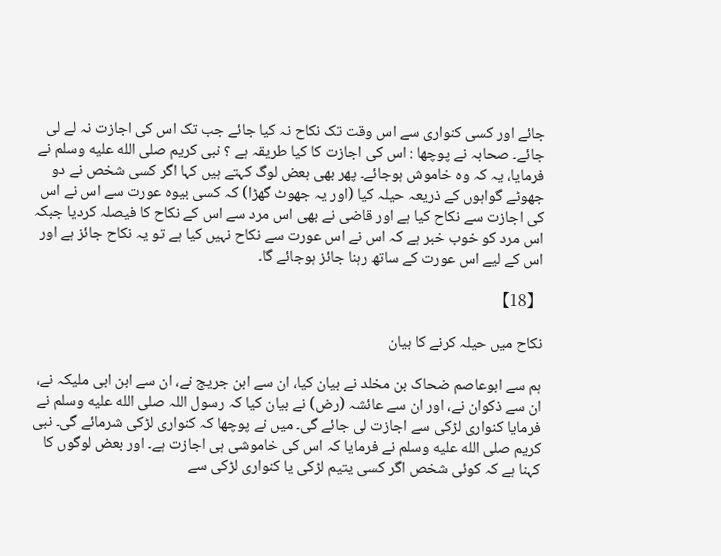جائے اور کسی کنواری سے اس وقت تک نکاح نہ کیا جائے جب تک اس کی اجازت نہ لے لی جائے۔ صحابہ نے پوچھا : اس کی اجازت کا کیا طریقہ ہے ؟ نبی کریم صلى الله عليه وسلم نے فرمایا، یہ کہ وہ خاموش ہوجائے۔ پھر بھی بعض لوگ کہتے ہیں کہا اگر کسی شخص نے دو جھوٹے گواہوں کے ذریعہ حیلہ کیا (اور یہ جھوٹ گھڑا) کہ کسی بیوہ عورت سے اس نے اس کی اجازت سے نکاح کیا ہے اور قاضی نے بھی اس مرد سے اس کے نکاح کا فیصلہ کردیا جبکہ اس مرد کو خوب خبر ہے کہ اس نے اس عورت سے نکاح نہیں کیا ہے تو یہ نکاح جائز ہے اور اس کے لیے اس عورت کے ساتھ رہنا جائز ہوجائے گا۔

【18】

نکاح میں حیلہ کرنے کا بیان

ہم سے ابوعاصم ضحاک بن مخلد نے بیان کیا، ان سے ابن جریج نے، ان سے ابن ابی ملیکہ نے، ان سے ذکوان نے، اور ان سے عائشہ (رض) نے بیان کیا کہ رسول اللہ صلى الله عليه وسلم نے فرمایا کنواری لڑکی سے اجازت لی جائے گی۔ میں نے پوچھا کہ کنواری لڑکی شرمائے گی۔ نبی کریم صلى الله عليه وسلم نے فرمایا کہ اس کی خاموشی ہی اجازت ہے۔ اور بعض لوگوں کا کہنا ہے کہ کوئی شخص اگر کسی یتیم لڑکی یا کنواری لڑکی سے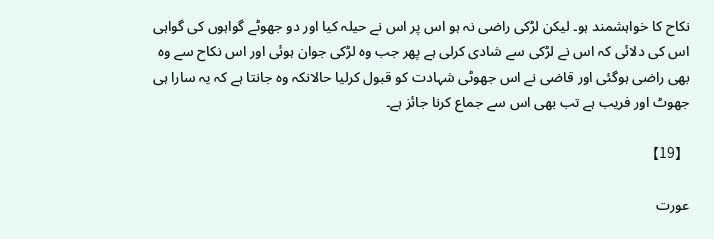نکاح کا خواہشمند ہو۔ لیکن لڑکی راضی نہ ہو اس پر اس نے حیلہ کیا اور دو جھوٹے گواہوں کی گواہی اس کی دلائی کہ اس نے لڑکی سے شادی کرلی ہے پھر جب وہ لڑکی جوان ہوئی اور اس نکاح سے وہ بھی راضی ہوگئی اور قاضی نے اس جھوٹی شہادت کو قبول کرلیا حالانکہ وہ جانتا ہے کہ یہ سارا ہی جھوٹ اور فریب ہے تب بھی اس سے جماع کرنا جائز ہے۔

【19】

عورت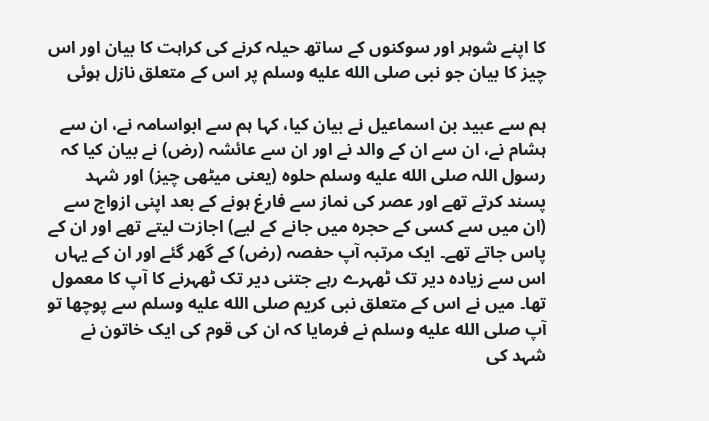کا اپنے شوہر اور سوکنوں کے ساتھ حیلہ کرنے کی کراہت کا بیان اور اس چیز کا بیان جو نبی صلى الله عليه وسلم پر اس کے متعلق نازل ہوئی

ہم سے عبید بن اسماعیل نے بیان کیا، کہا ہم سے ابواسامہ نے، ان سے ہشام نے، ان سے ان کے والد نے اور ان سے عائشہ (رض) نے بیان کیا کہ رسول اللہ صلى الله عليه وسلم حلوہ (یعنی میٹھی چیز) اور شہد پسند کرتے تھے اور عصر کی نماز سے فارغ ہونے کے بعد اپنی ازواج سے (ان میں سے کسی کے حجرہ میں جانے کے لیے) اجازت لیتے تھے اور ان کے پاس جاتے تھے۔ ایک مرتبہ آپ حفصہ (رض) کے گھر گئے اور ان کے یہاں اس سے زیادہ دیر تک ٹھہرے رہے جتنی دیر تک ٹھہرنے کا آپ کا معمول تھا۔ میں نے اس کے متعلق نبی کریم صلى الله عليه وسلم سے پوچھا تو آپ صلى الله عليه وسلم نے فرمایا کہ ان کی قوم کی ایک خاتون نے شہد کی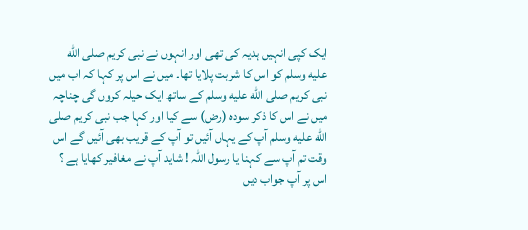ایک کپی انہیں ہدیہ کی تھی اور انہوں نے نبی کریم صلى الله عليه وسلم کو اس کا شربت پلایا تھا۔ میں نے اس پر کہا کہ اب میں نبی کریم صلى الله عليه وسلم کے ساتھ ایک حیلہ کروں گی چناچہ میں نے اس کا ذکر سودہ (رض) سے کیا اور کہا جب نبی کریم صلى الله عليه وسلم آپ کے یہاں آئیں تو آپ کے قریب بھی آئیں گے اس وقت تم آپ سے کہنا یا رسول اللہ ! شاید آپ نے مغافیر کھایا ہے ؟ اس پر آپ جواب دیں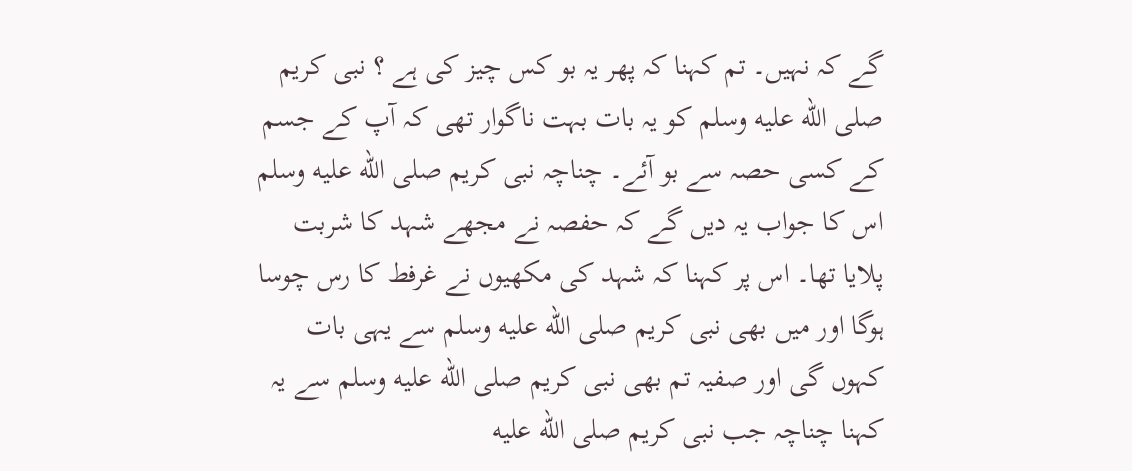گے کہ نہیں۔ تم کہنا کہ پھر یہ بو کس چیز کی ہے ؟ نبی کریم صلى الله عليه وسلم کو یہ بات بہت ناگوار تھی کہ آپ کے جسم کے کسی حصہ سے بو آئے۔ چناچہ نبی کریم صلى الله عليه وسلم اس کا جواب یہ دیں گے کہ حفصہ نے مجھے شہد کا شربت پلایا تھا۔ اس پر کہنا کہ شہد کی مکھیوں نے غرفط کا رس چوسا ہوگا اور میں بھی نبی کریم صلى الله عليه وسلم سے یہی بات کہوں گی اور صفیہ تم بھی نبی کریم صلى الله عليه وسلم سے یہ کہنا چناچہ جب نبی کریم صلى الله عليه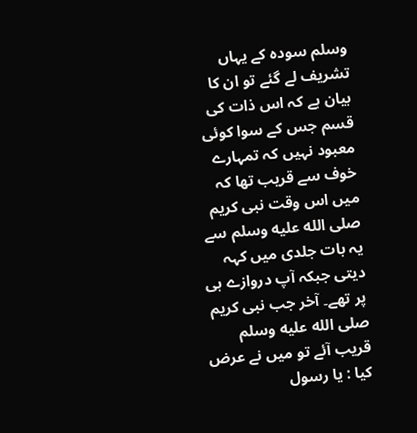وسلم سودہ کے یہاں تشریف لے گئے تو ان کا بیان ہے کہ اس ذات کی قسم جس کے سوا کوئی معبود نہیں کہ تمہارے خوف سے قریب تھا کہ میں اس وقت نبی کریم صلى الله عليه وسلم سے یہ بات جلدی میں کہہ دیتی جبکہ آپ دروازے ہی پر تھے۔ آخر جب نبی کریم صلى الله عليه وسلم قریب آئے تو میں نے عرض کیا : یا رسول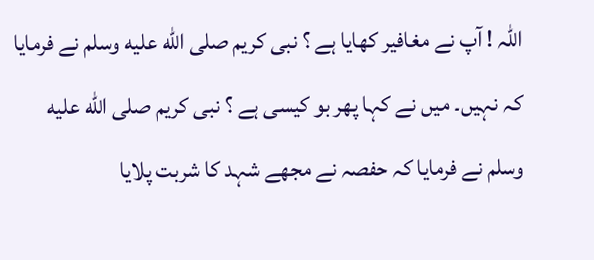اللہ ! آپ نے مغافیر کھایا ہے ؟ نبی کریم صلى الله عليه وسلم نے فرمایا کہ نہیں۔ میں نے کہا پھر بو کیسی ہے ؟ نبی کریم صلى الله عليه وسلم نے فرمایا کہ حفصہ نے مجھے شہد کا شربت پلایا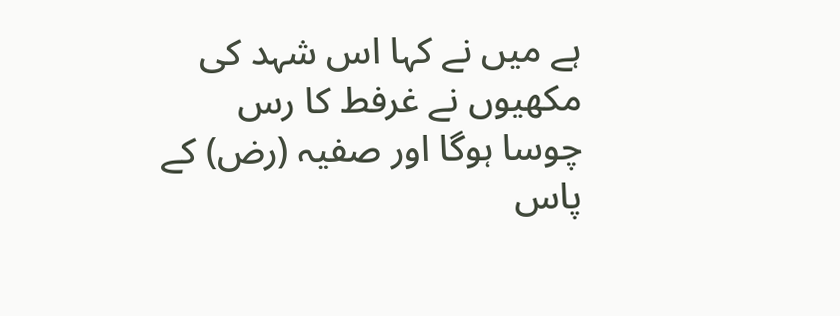ہے میں نے کہا اس شہد کی مکھیوں نے غرفط کا رس چوسا ہوگا اور صفیہ (رض) کے پاس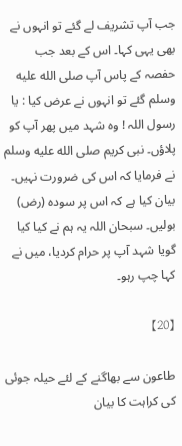جب آپ تشریف لے گئے تو انہوں نے بھی یہی کہا۔ اس کے بعد جب حفصہ کے پاس آپ صلى الله عليه وسلم گئے تو انہوں نے عرض کیا : یا رسول اللہ ! وہ شہد میں پھر آپ کو پلاؤں۔ نبی کریم صلى الله عليه وسلم نے فرمایا کہ اس کی ضرورت نہیں۔ بیان کیا ہے کہ اس پر سودہ (رض) بولیں۔ سبحان اللہ یہ ہم نے کیا کیا گویا شہد آپ پر حرام کردیا، میں نے کہا چپ رہو۔

【20】

طاعون سے بھاگنے کے لئے حیلہ جوئی کی کراہت کا بیان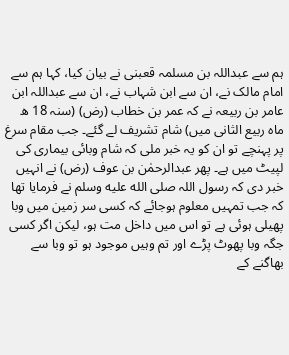ہم سے عبداللہ بن مسلمہ قعبنی نے بیان کیا، کہا ہم سے امام مالک نے، ان سے ابن شہاب نے، ان سے عبداللہ ابن عامر بن ربیعہ نے کہ عمر بن خطاب (رض) (سنہ 18 ھ ماہ ربیع الثانی میں) شام تشریف لے گئے۔ جب مقام سرغ پر پہنچے تو ان کو یہ خبر ملی کہ شام وبائی بیماری کی لپیٹ میں ہے۔ پھر عبدالرحمٰن بن عوف (رض) نے انہیں خبر دی کہ رسول اللہ صلى الله عليه وسلم نے فرمایا تھا کہ جب تمہیں معلوم ہوجائے کہ کسی سر زمین میں وبا پھیلی ہوئی ہے تو اس میں داخل مت ہو، لیکن اگر کسی جگہ وبا پھوٹ پڑے اور تم وہیں موجود ہو تو وبا سے بھاگنے کے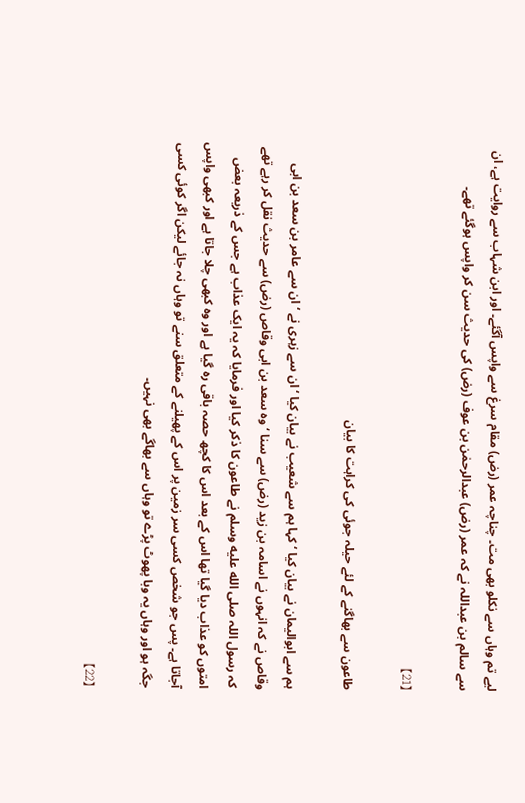لیے تم وہاں سے نکلو بھی مت۔ چناچہ عمر (رض) مقام سرغ سے واپس آگئے۔ اور ابن شہاب سے روایت ہے، ان سے سالم بن عبداللہ نے کہ عمر (رض) عبدالرحمٰن بن عوف (رض) کی حدیث سن کر واپس ہوگئے تھے۔

【21】

طاعون سے بھاگنے کے لئے حیلہ جوئی کی کراہت کا بیان

ہم سے ابوالیمان نے بیان کیا ‘ کہا ہم سے شعیب نے بیان کیا ‘ ان سے زہری نے ‘ ان سے عامر بن سعد بن ابی وقاص نے کہ انہوں نے اسامہ بن زید (رض) سے سنا ‘ وہ سعد بن ابی وقاص (رض) سے حدیث نقل کر رہے تھے کہ رسول اللہ صلى الله عليه وسلم نے طاعون کا ذکر کیا اور فرمایا کہ یہ ایک عذاب ہے جس کے ذریعہ بعض امتوں کو عذاب دیا گیا تھا اس کے بعد اس کا کچھ حصہ باقی رہ گیا ہے اور وہ کبھی چلا جاتا ہے اور کبھی واپس آجاتا ہے۔ پس جو شخص کسی سر زمین پر اس کے پھیلنے کے متعلق سنے تو وہاں نہ جائے لیکن اگر کوئی کسی جگہ ہو اور وہاں یہ وبا پھوٹ پڑے تو وہاں سے بھاگے بھی نہیں۔

【22】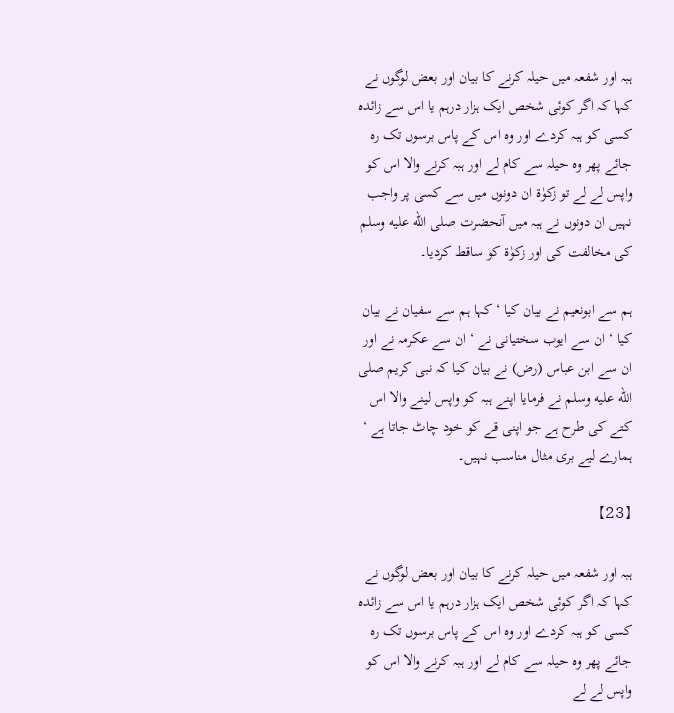ہبہ اور شفعہ میں حیلہ کرنے کا بیان اور بعض لوگوں نے کہا کہ اگر کوئی شخص ایک ہزار درہم یا اس سے زائدہ کسی کو ہبہ کردے اور وہ اس کے پاس برسوں تک رہ جائے پھر وہ حیلہ سے کام لے اور ہبہ کرنے والا اس کو واپس لے لے تو زکوٰۃ ان دونوں میں سے کسی پر واجب نہیں ان دونوں نے ہبہ میں آنحضرت صلى الله عليه وسلم کی مخالفت کی اور زکوٰۃ کو ساقط کردیا۔

ہم سے ابونعیم نے بیان کیا ‘ کہا ہم سے سفیان نے بیان کیا ‘ ان سے ایوب سختیانی نے ‘ ان سے عکرمہ نے اور ان سے ابن عباس (رض) نے بیان کیا کہ نبی کریم صلى الله عليه وسلم نے فرمایا اپنے ہبہ کو واپس لینے والا اس کتے کی طرح ہے جو اپنی قے کو خود چاٹ جاتا ہے ‘ ہمارے لیے بری مثال مناسب نہیں۔

【23】

ہبہ اور شفعہ میں حیلہ کرنے کا بیان اور بعض لوگوں نے کہا کہ اگر کوئی شخص ایک ہزار درہم یا اس سے زائدہ کسی کو ہبہ کردے اور وہ اس کے پاس برسوں تک رہ جائے پھر وہ حیلہ سے کام لے اور ہبہ کرنے والا اس کو واپس لے لے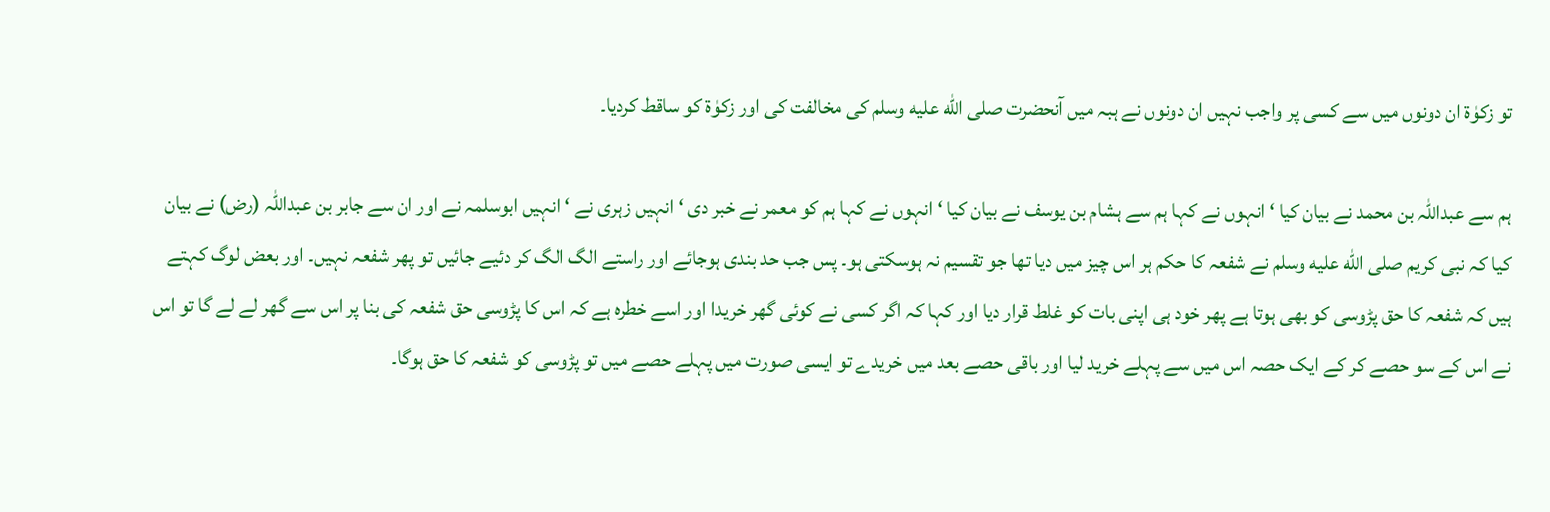تو زکوٰۃ ان دونوں میں سے کسی پر واجب نہیں ان دونوں نے ہبہ میں آنحضرت صلى الله عليه وسلم کی مخالفت کی اور زکوٰۃ کو ساقط کردیا۔

ہم سے عبداللہ بن محمد نے بیان کیا ‘ انہوں نے کہا ہم سے ہشام بن یوسف نے بیان کیا ‘ انہوں نے کہا ہم کو معمر نے خبر دی ‘ انہیں زہری نے ‘ انہیں ابوسلمہ نے اور ان سے جابر بن عبداللہ (رض) نے بیان کیا کہ نبی کریم صلى الله عليه وسلم نے شفعہ کا حکم ہر اس چیز میں دیا تھا جو تقسیم نہ ہوسکتی ہو۔ پس جب حد بندی ہوجائے اور راستے الگ الگ کر دئیے جائیں تو پھر شفعہ نہیں۔ اور بعض لوگ کہتے ہیں کہ شفعہ کا حق پڑوسی کو بھی ہوتا ہے پھر خود ہی اپنی بات کو غلط قرار دیا اور کہا کہ اگر کسی نے کوئی گھر خریدا اور اسے خطرہ ہے کہ اس کا پڑوسی حق شفعہ کی بنا پر اس سے گھر لے لے گا تو اس نے اس کے سو حصے کر کے ایک حصہ اس میں سے پہلے خرید لیا اور باقی حصے بعد میں خریدے تو ایسی صورت میں پہلے حصے میں تو پڑوسی کو شفعہ کا حق ہوگا۔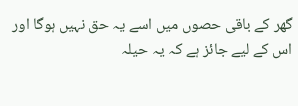گھر کے باقی حصوں میں اسے یہ حق نہیں ہوگا اور اس کے لیے جائز ہے کہ یہ حیلہ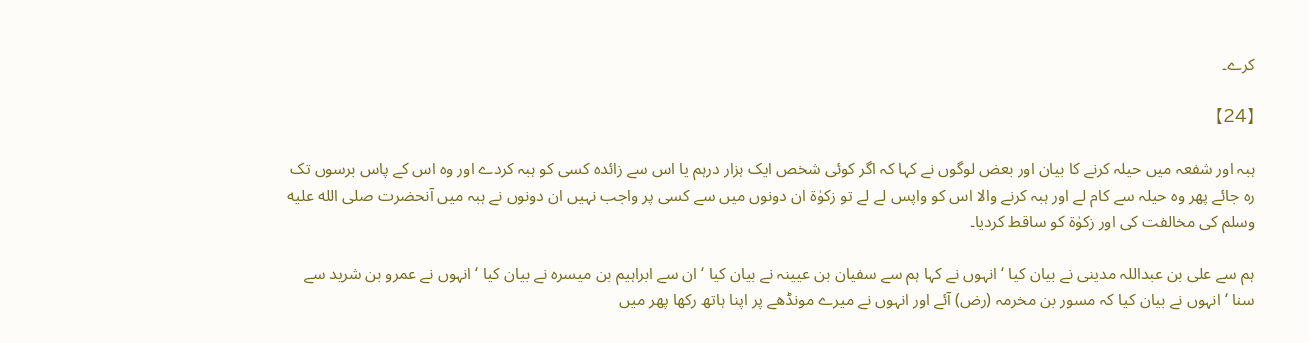کرے۔

【24】

ہبہ اور شفعہ میں حیلہ کرنے کا بیان اور بعض لوگوں نے کہا کہ اگر کوئی شخص ایک ہزار درہم یا اس سے زائدہ کسی کو ہبہ کردے اور وہ اس کے پاس برسوں تک رہ جائے پھر وہ حیلہ سے کام لے اور ہبہ کرنے والا اس کو واپس لے لے تو زکوٰۃ ان دونوں میں سے کسی پر واجب نہیں ان دونوں نے ہبہ میں آنحضرت صلى الله عليه وسلم کی مخالفت کی اور زکوٰۃ کو ساقط کردیا۔

ہم سے علی بن عبداللہ مدینی نے بیان کیا ‘ انہوں نے کہا ہم سے سفیان بن عیینہ نے بیان کیا ‘ ان سے ابراہیم بن میسرہ نے بیان کیا ‘ انہوں نے عمرو بن شرید سے سنا ‘ انہوں نے بیان کیا کہ مسور بن مخرمہ (رض) آئے اور انہوں نے میرے مونڈھے پر اپنا ہاتھ رکھا پھر میں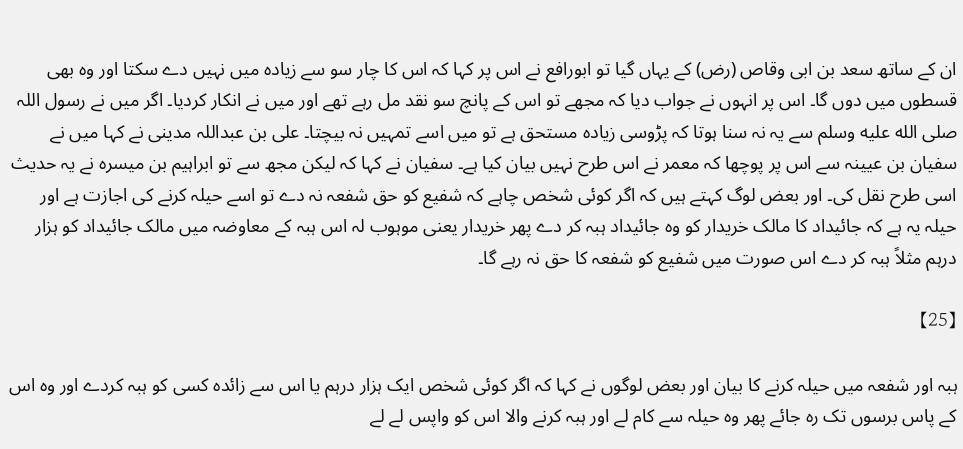ان کے ساتھ سعد بن ابی وقاص (رض) کے یہاں گیا تو ابورافع نے اس پر کہا کہ اس کا چار سو سے زیادہ میں نہیں دے سکتا اور وہ بھی قسطوں میں دوں گا۔ اس پر انہوں نے جواب دیا کہ مجھے تو اس کے پانچ سو نقد مل رہے تھے اور میں نے انکار کردیا۔ اگر میں نے رسول اللہ صلى الله عليه وسلم سے یہ نہ سنا ہوتا کہ پڑوسی زیادہ مستحق ہے تو میں اسے تمہیں نہ بیچتا۔ علی بن عبداللہ مدینی نے کہا میں نے سفیان بن عیینہ سے اس پر پوچھا کہ معمر نے اس طرح نہیں بیان کیا ہے۔ سفیان نے کہا کہ لیکن مجھ سے تو ابراہیم بن میسرہ نے یہ حدیث اسی طرح نقل کی۔ اور بعض لوگ کہتے ہیں کہ اگر کوئی شخص چاہے کہ شفیع کو حق شفعہ نہ دے تو اسے حیلہ کرنے کی اجازت ہے اور حیلہ یہ ہے کہ جائیداد کا مالک خریدار کو وہ جائیداد ہبہ کر دے پھر خریدار یعنی موہوب لہ اس ہبہ کے معاوضہ میں مالک جائیداد کو ہزار درہم مثلاً ہبہ کر دے اس صورت میں شفیع کو شفعہ کا حق نہ رہے گا۔

【25】

ہبہ اور شفعہ میں حیلہ کرنے کا بیان اور بعض لوگوں نے کہا کہ اگر کوئی شخص ایک ہزار درہم یا اس سے زائدہ کسی کو ہبہ کردے اور وہ اس کے پاس برسوں تک رہ جائے پھر وہ حیلہ سے کام لے اور ہبہ کرنے والا اس کو واپس لے لے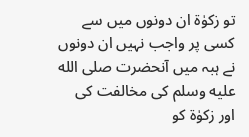تو زکوٰۃ ان دونوں میں سے کسی پر واجب نہیں ان دونوں نے ہبہ میں آنحضرت صلى الله عليه وسلم کی مخالفت کی اور زکوٰۃ کو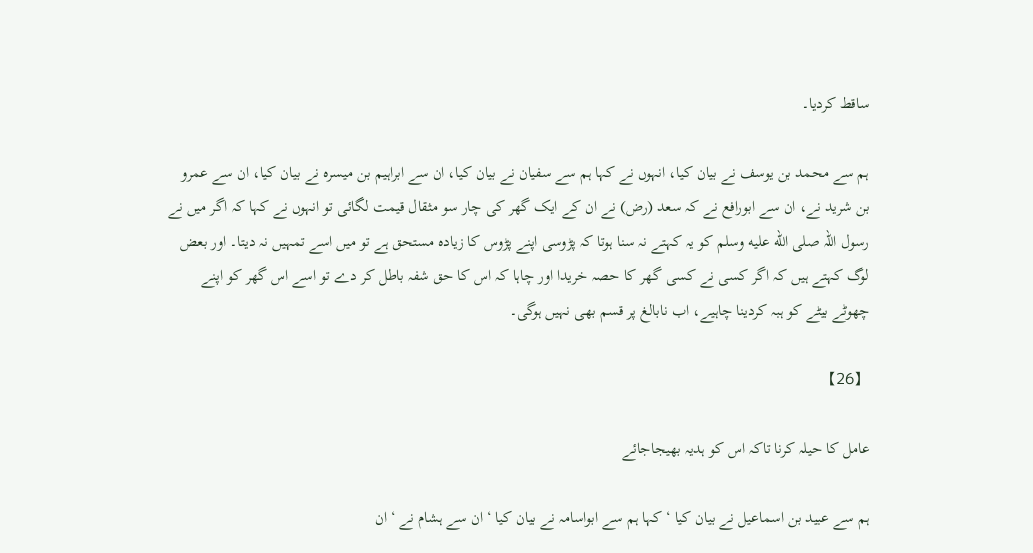ساقط کردیا۔

ہم سے محمد بن یوسف نے بیان کیا، انہوں نے کہا ہم سے سفیان نے بیان کیا، ان سے ابراہیم بن میسرہ نے بیان کیا، ان سے عمرو بن شرید نے، ان سے ابورافع نے کہ سعد (رض) نے ان کے ایک گھر کی چار سو مثقال قیمت لگائی تو انہوں نے کہا کہ اگر میں نے رسول اللہ صلى الله عليه وسلم کو یہ کہتے نہ سنا ہوتا کہ پڑوسی اپنے پڑوس کا زیادہ مستحق ہے تو میں اسے تمہیں نہ دیتا۔ اور بعض لوگ کہتے ہیں کہ اگر کسی نے کسی گھر کا حصہ خریدا اور چاہا کہ اس کا حق شفہ باطل کر دے تو اسے اس گھر کو اپنے چھوٹے بیٹے کو ہبہ کردینا چاہیے، اب نابالغ پر قسم بھی نہیں ہوگی۔

【26】

عامل کا حیلہ کرنا تاکہ اس کو ہدیہ بھیجاجائے

ہم سے عبید بن اسماعیل نے بیان کیا ‘ کہا ہم سے ابواسامہ نے بیان کیا ‘ ان سے ہشام نے ‘ ان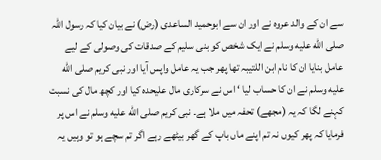سے ان کے والد عروہ نے اور ان سے ابوحمید الساعدی (رض) نے بیان کیا کہ رسول اللہ صلى الله عليه وسلم نے ایک شخص کو بنی سلیم کے صدقات کی وصولی کے لیے عامل بنایا ان کا نام ابن اللتیبہ تھا پھر جب یہ عامل واپس آیا اور نبی کریم صلى الله عليه وسلم نے ان کا حساب لیا ‘ اس نے سرکاری مال علیحدہ کیا اور کچھ مال کی نسبت کہنے لگا کہ یہ (مجھے) تحفہ میں ملا ہے۔ نبی کریم صلى الله عليه وسلم نے اس پر فرمایا کہ پھر کیوں نہ تم اپنے ماں باپ کے گھر بیٹھے رہے اگر تم سچے ہو تو وہیں یہ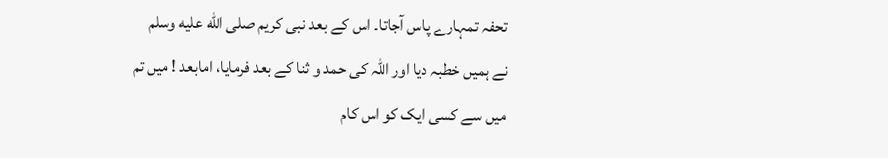تحفہ تمہارے پاس آجاتا۔ اس کے بعد نبی کریم صلى الله عليه وسلم نے ہمیں خطبہ دیا اور اللہ کی حمد و ثنا کے بعد فرمایا، امابعد ! میں تم میں سے کسی ایک کو اس کام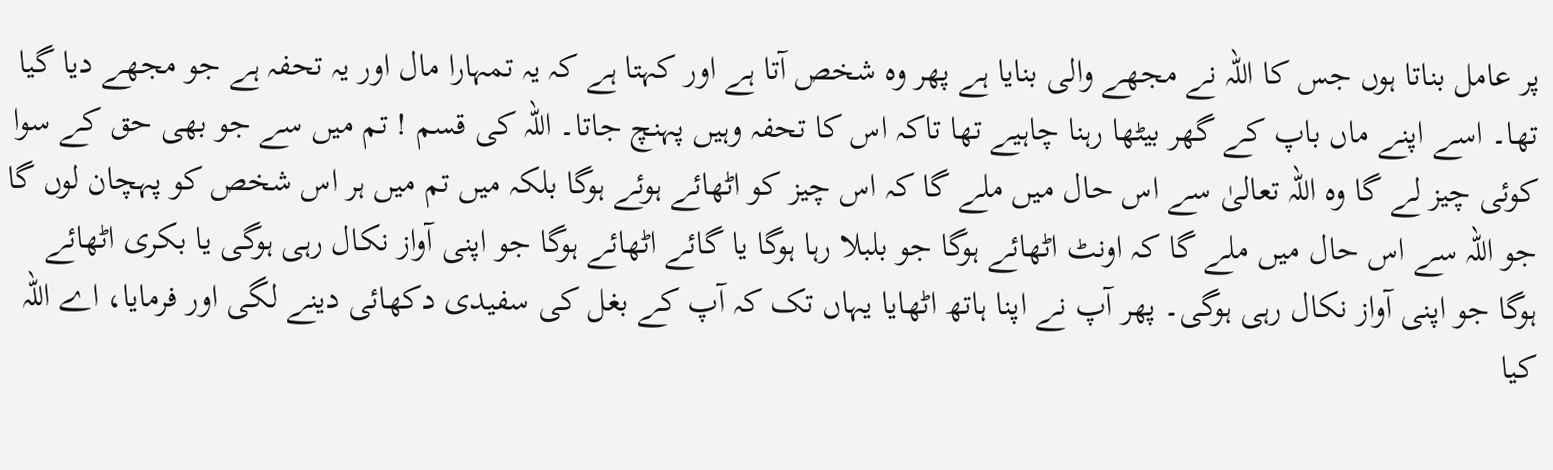پر عامل بناتا ہوں جس کا اللہ نے مجھے والی بنایا ہے پھر وہ شخص آتا ہے اور کہتا ہے کہ یہ تمہارا مال اور یہ تحفہ ہے جو مجھے دیا گیا تھا۔ اسے اپنے ماں باپ کے گھر بیٹھا رہنا چاہیے تھا تاکہ اس کا تحفہ وہیں پہنچ جاتا۔ اللہ کی قسم ! تم میں سے جو بھی حق کے سوا کوئی چیز لے گا وہ اللہ تعالیٰ سے اس حال میں ملے گا کہ اس چیز کو اٹھائے ہوئے ہوگا بلکہ میں تم میں ہر اس شخص کو پہچان لوں گا جو اللہ سے اس حال میں ملے گا کہ اونٹ اٹھائے ہوگا جو بلبلا رہا ہوگا یا گائے اٹھائے ہوگا جو اپنی آواز نکال رہی ہوگی یا بکری اٹھائے ہوگا جو اپنی آواز نکال رہی ہوگی۔ پھر آپ نے اپنا ہاتھ اٹھایا یہاں تک کہ آپ کے بغل کی سفیدی دکھائی دینے لگی اور فرمایا، اے اللہ کیا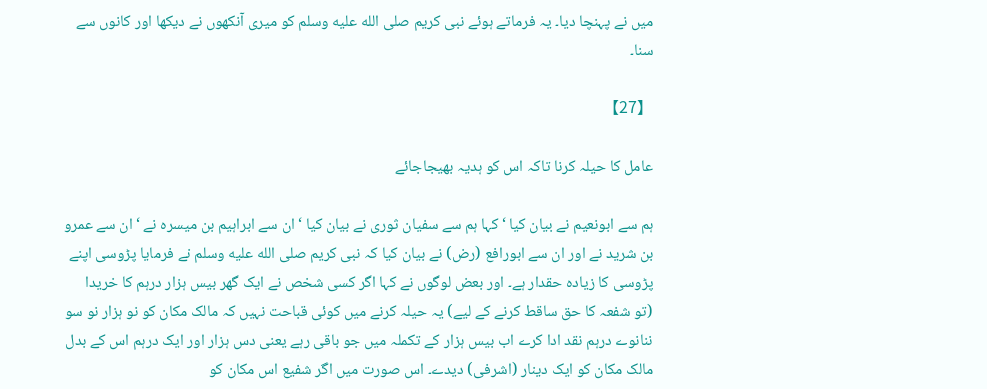میں نے پہنچا دیا۔ یہ فرماتے ہوئے نبی کریم صلى الله عليه وسلم کو میری آنکھوں نے دیکھا اور کانوں سے سنا۔

【27】

عامل کا حیلہ کرنا تاکہ اس کو ہدیہ بھیجاجائے

ہم سے ابونعیم نے بیان کیا ‘ کہا ہم سے سفیان ثوری نے بیان کیا ‘ ان سے ابراہیم بن میسرہ نے ‘ ان سے عمرو بن شرید نے اور ان سے ابورافع (رض) نے بیان کیا کہ نبی کریم صلى الله عليه وسلم نے فرمایا پڑوسی اپنے پڑوسی کا زیادہ حقدار ہے۔ اور بعض لوگوں نے کہا اگر کسی شخص نے ایک گھر بیس ہزار درہم کا خریدا (تو شفعہ کا حق ساقط کرنے کے لیے) یہ حیلہ کرنے میں کوئی قباحت نہیں کہ مالک مکان کو نو ہزار نو سو ننانوے درہم نقد ادا کرے اب بیس ہزار کے تکملہ میں جو باقی رہے یعنی دس ہزار اور ایک درہم اس کے بدل مالک مکان کو ایک دینار (اشرفی) دیدے۔ اس صورت میں اگر شفیع اس مکان کو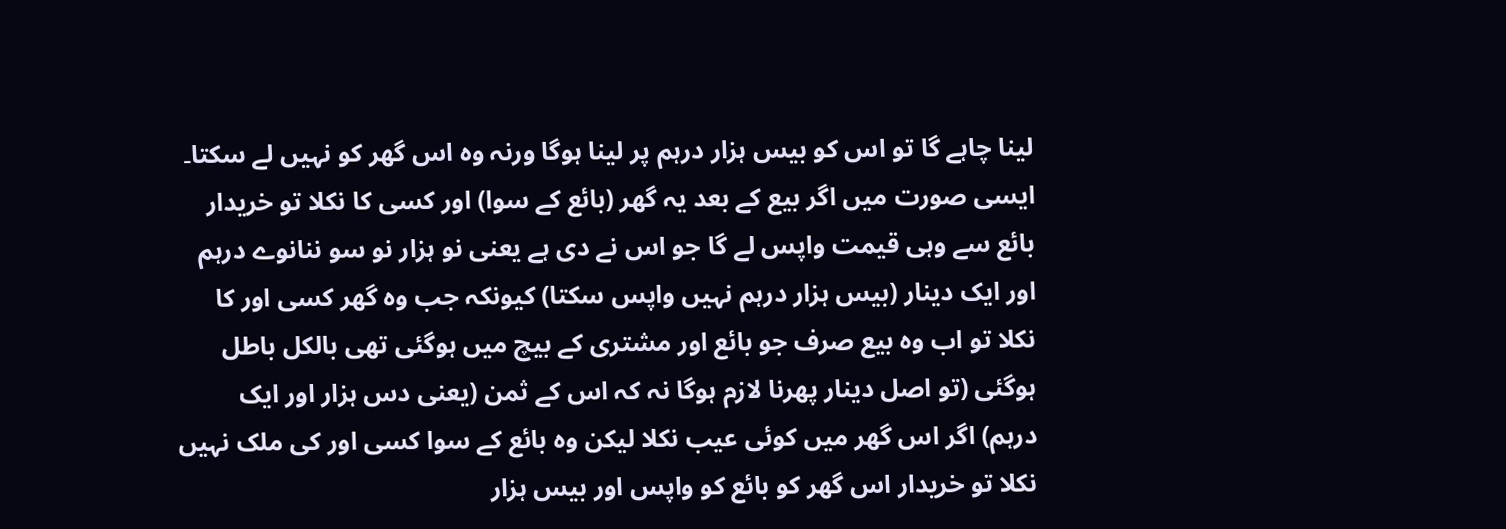لینا چاہے گا تو اس کو بیس ہزار درہم پر لینا ہوگا ورنہ وہ اس گھر کو نہیں لے سکتا۔ ایسی صورت میں اگر بیع کے بعد یہ گھر (بائع کے سوا) اور کسی کا نکلا تو خریدار بائع سے وہی قیمت واپس لے گا جو اس نے دی ہے یعنی نو ہزار نو سو ننانوے درہم اور ایک دینار (بیس ہزار درہم نہیں واپس سکتا) کیونکہ جب وہ گھر کسی اور کا نکلا تو اب وہ بیع صرف جو بائع اور مشتری کے بیچ میں ہوگئی تھی بالکل باطل ہوگئی (تو اصل دینار پھرنا لازم ہوگا نہ کہ اس کے ثمن (یعنی دس ہزار اور ایک درہم) اگر اس گھر میں کوئی عیب نکلا لیکن وہ بائع کے سوا کسی اور کی ملک نہیں نکلا تو خریدار اس گھر کو بائع کو واپس اور بیس ہزار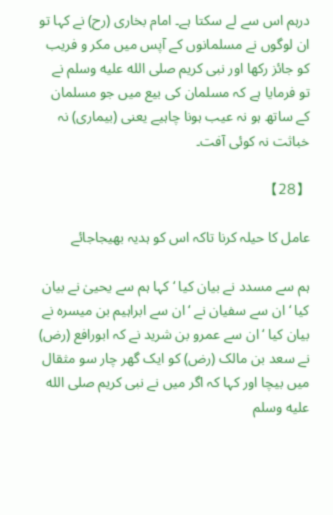درہم اس سے لے سکتا ہے۔ امام بخاری (رح) نے کہا تو ان لوگوں نے مسلمانوں کے آپس میں مکر و فریب کو جائز رکھا اور نبی کریم صلى الله عليه وسلم نے تو فرمایا ہے کہ مسلمان کی بیع میں جو مسلمان کے ساتھ ہو نہ عیب ہونا چاہیے یعنی (بیماری) نہ خباثت نہ کوئی آفت۔

【28】

عامل کا حیلہ کرنا تاکہ اس کو ہدیہ بھیجاجائے

ہم سے مسدد نے بیان کیا ‘ کہا ہم سے یحییٰ نے بیان کیا ‘ ان سے سفیان نے ‘ ان سے ابراہیم بن میسرہ نے بیان کیا ‘ ان سے عمرو بن شرید نے کہ ابورافع (رض) نے سعد بن مالک (رض) کو ایک گھر چار سو مثقال میں بیچا اور کہا کہ اگر میں نے نبی کریم صلى الله عليه وسلم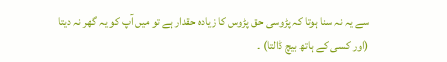سے یہ نہ سنا ہوتا کہ پڑوسی حق پڑوس کا زیادہ حقدار ہے تو میں آپ کو یہ گھر نہ دیتا (اور کسی کے ہاتھ بیچ ڈالتا) ۔